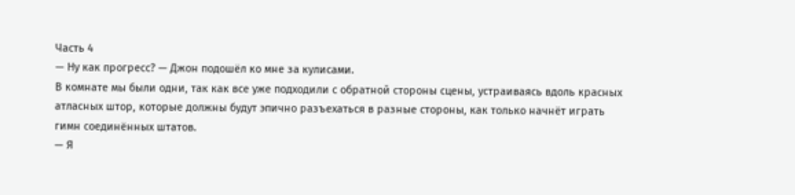Часть 4
— Ну как прогресс? — Джон подошёл ко мне за кулисами.
В комнате мы были одни, так как все уже подходили с обратной стороны сцены, устраиваясь вдоль красных атласных штор, которые должны будут эпично разъехаться в разные стороны, как только начнёт играть гимн соединённых штатов.
— Я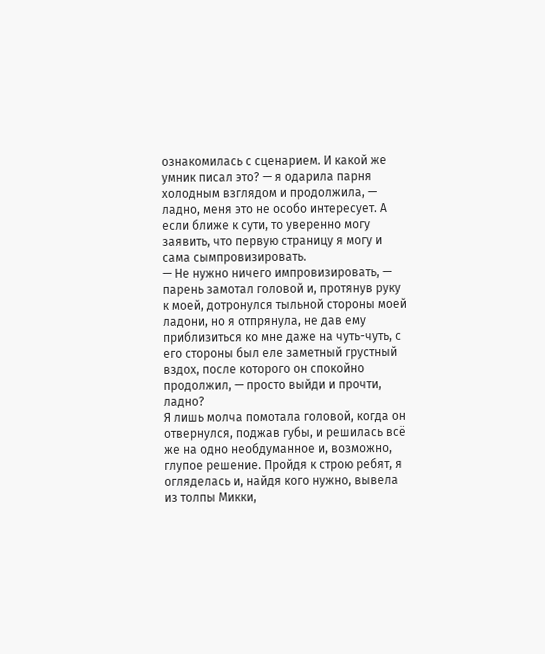ознакомилась с сценарием. И какой же умник писал это? — я одарила парня холодным взглядом и продолжила, — ладно, меня это не особо интересует. А если ближе к сути, то уверенно могу заявить, что первую страницу я могу и сама сымпровизировать.
— Не нужно ничего импровизировать, — парень замотал головой и, протянув руку к моей, дотронулся тыльной стороны моей ладони, но я отпрянула, не дав ему приблизиться ко мне даже на чуть-чуть, с его стороны был еле заметный грустный вздох, после которого он спокойно продолжил, — просто выйди и прочти, ладно?
Я лишь молча помотала головой, когда он отвернулся, поджав губы, и решилась всё же на одно необдуманное и, возможно, глупое решение. Пройдя к строю ребят, я огляделась и, найдя кого нужно, вывела из толпы Микки,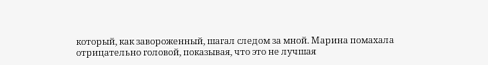который, как завороженный, шагал следом за мной. Марина помахала отрицательно головой, показывая, что это не лучшая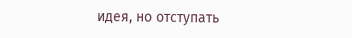идея, но отступать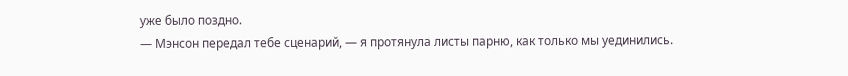уже было поздно.
— Мэнсон передал тебе сценарий, — я протянула листы парню, как только мы уединились.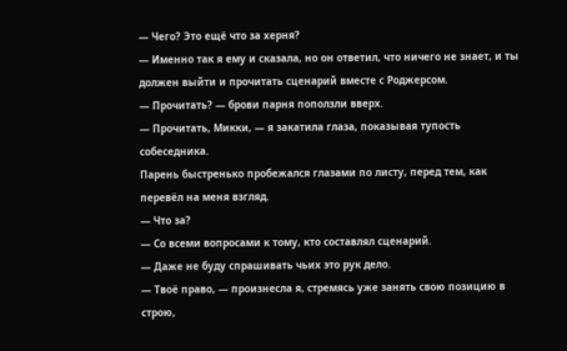— Чего? Это ещё что за херня?
— Именно так я ему и сказала, но он ответил, что ничего не знает, и ты должен выйти и прочитать сценарий вместе с Роджерсом.
— Прочитать? — брови парня поползли вверх.
— Прочитать, Микки, — я закатила глаза, показывая тупость собеседника.
Парень быстренько пробежался глазами по листу, перед тем, как перевёл на меня взгляд.
— Что за?
— Со всеми вопросами к тому, кто составлял сценарий.
— Даже не буду спрашивать чьих это рук дело.
— Твоё право, — произнесла я, стремясь уже занять свою позицию в строю,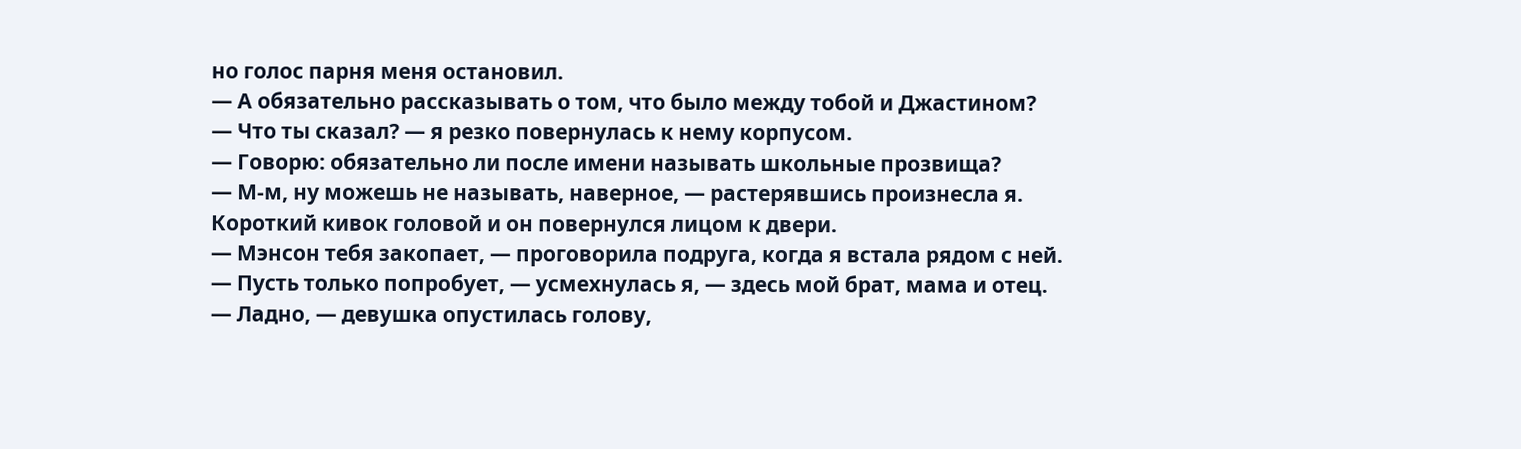но голос парня меня остановил.
— А обязательно рассказывать о том, что было между тобой и Джастином?
— Что ты сказал? — я резко повернулась к нему корпусом.
— Говорю: обязательно ли после имени называть школьные прозвища?
— М-м, ну можешь не называть, наверное, — растерявшись произнесла я.
Короткий кивок головой и он повернулся лицом к двери.
— Мэнсон тебя закопает, — проговорила подруга, когда я встала рядом с ней.
— Пусть только попробует, — усмехнулась я, — здесь мой брат, мама и отец.
— Ладно, — девушка опустилась голову,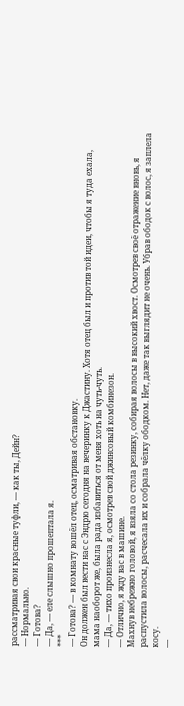рассматривая свои красные туфли, — как ты, Дейн?
— Нормально.
— Готова?
— Да, — еле слышно прошептала я.
***
— Готова? — в комнату вошёл отец, осматривая обстановку.
Он должен был вести нас с Эндрю сегодня на вечеринку к Джастину. Хотя отец был и против той идеи, чтобы я туда ехала, мама наоборот же, была рада избавиться от меня хоть на чуть-чуть.
— Да, — тихо произнесла я, осмотрев свой джинсовый комбинезон.
— Отлично, я жду вас в машине.
Махнув небрежно головой, я взяла со стола резинку, собирая волосы в высокий хвост. Осмотрев своё отражение вновь, я распустила волосы, расчесала их и собрала чёлку ободком. Нет, даже так выглядит не очень. Убрав ободок с волос, я заплела косу.
—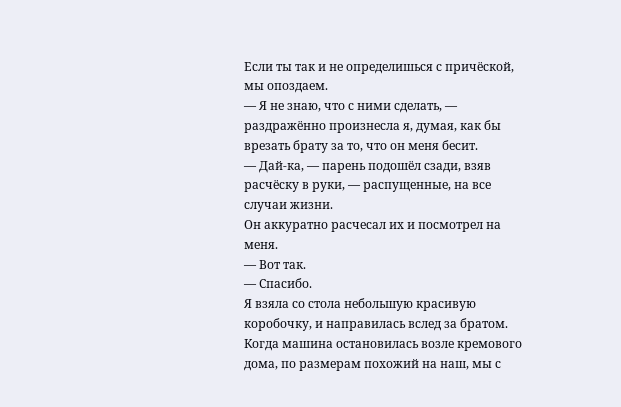Если ты так и не определишься с причёской, мы опоздаем.
— Я не знаю, что с ними сделать, — раздражённо произнесла я, думая, как бы врезать брату за то, что он меня бесит.
— Дай-ка, — парень подошёл сзади, взяв расчёску в руки, — распущенные, на все случаи жизни.
Он аккуратно расчесал их и посмотрел на меня.
— Вот так.
— Спасибо.
Я взяла со стола небольшую красивую коробочку, и направилась вслед за братом.
Когда машина остановилась возле кремового дома, по размерам похожий на наш, мы с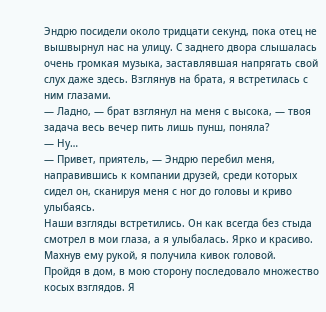Эндрю посидели около тридцати секунд, пока отец не вышвырнул нас на улицу. С заднего двора слышалась очень громкая музыка, заставлявшая напрягать свой слух даже здесь. Взглянув на брата, я встретилась с ним глазами.
— Ладно, — брат взглянул на меня с высока, — твоя задача весь вечер пить лишь пунш, поняла?
— Ну…
— Привет, приятель, — Эндрю перебил меня, направившись к компании друзей, среди которых сидел он, сканируя меня с ног до головы и криво улыбаясь.
Наши взгляды встретились. Он как всегда без стыда смотрел в мои глаза, а я улыбалась. Ярко и красиво. Махнув ему рукой, я получила кивок головой.
Пройдя в дом, в мою сторону последовало множество косых взглядов. Я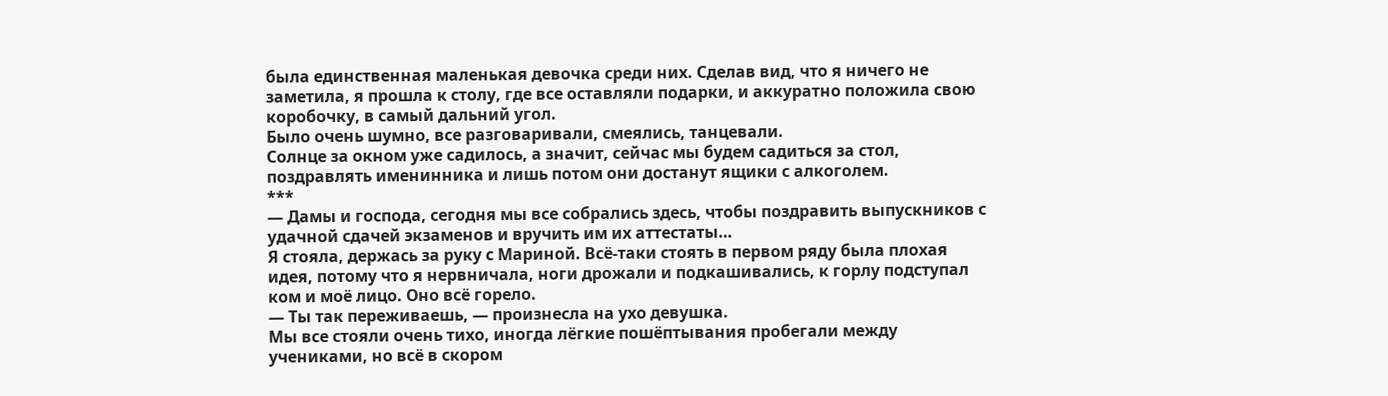была единственная маленькая девочка среди них. Сделав вид, что я ничего не заметила, я прошла к столу, где все оставляли подарки, и аккуратно положила свою коробочку, в самый дальний угол.
Было очень шумно, все разговаривали, смеялись, танцевали.
Солнце за окном уже садилось, а значит, сейчас мы будем садиться за стол, поздравлять именинника и лишь потом они достанут ящики с алкоголем.
***
— Дамы и господа, сегодня мы все собрались здесь, чтобы поздравить выпускников с удачной сдачей экзаменов и вручить им их аттестаты…
Я стояла, держась за руку с Мариной. Всё-таки стоять в первом ряду была плохая идея, потому что я нервничала, ноги дрожали и подкашивались, к горлу подступал ком и моё лицо. Оно всё горело.
— Ты так переживаешь, — произнесла на ухо девушка.
Мы все стояли очень тихо, иногда лёгкие пошёптывания пробегали между учениками, но всё в скором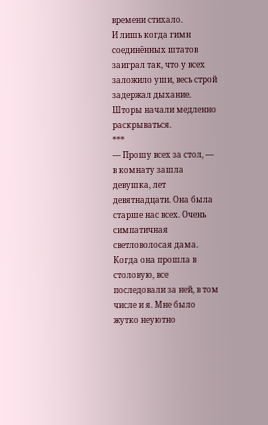времени стихало.
И лишь когда гимн соединённых штатов заиграл так, что у всех заложило уши, весь строй задержал дыхание. Шторы начали медленно раскрываться.
***
— Прошу всех за стол, — в комнату зашла девушка, лет девятнадцати. Она была старше нас всех. Очень симпатичная светловолосая дама.
Когда она прошла в столовую, все последовали за ней, в том числе и я. Мне было жутко неуютно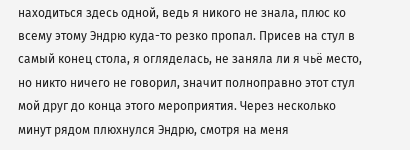находиться здесь одной, ведь я никого не знала, плюс ко всему этому Эндрю куда-то резко пропал. Присев на стул в самый конец стола, я огляделась, не заняла ли я чьё место, но никто ничего не говорил, значит полноправно этот стул мой друг до конца этого мероприятия. Через несколько минут рядом плюхнулся Эндрю, смотря на меня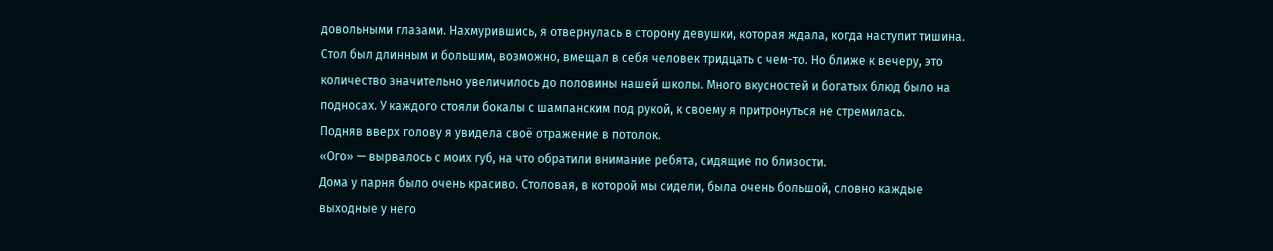довольными глазами. Нахмурившись, я отвернулась в сторону девушки, которая ждала, когда наступит тишина. Стол был длинным и большим, возможно, вмещал в себя человек тридцать с чем-то. Но ближе к вечеру, это количество значительно увеличилось до половины нашей школы. Много вкусностей и богатых блюд было на подносах. У каждого стояли бокалы с шампанским под рукой, к своему я притронуться не стремилась.
Подняв вверх голову я увидела своё отражение в потолок.
«Ого» — вырвалось с моих губ, на что обратили внимание ребята, сидящие по близости.
Дома у парня было очень красиво. Столовая, в которой мы сидели, была очень большой, словно каждые выходные у него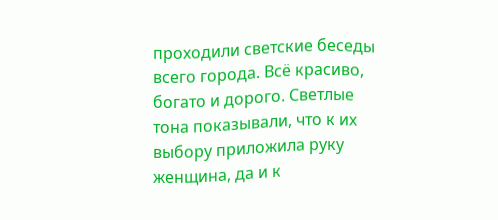проходили светские беседы всего города. Всё красиво, богато и дорого. Светлые тона показывали, что к их выбору приложила руку женщина, да и к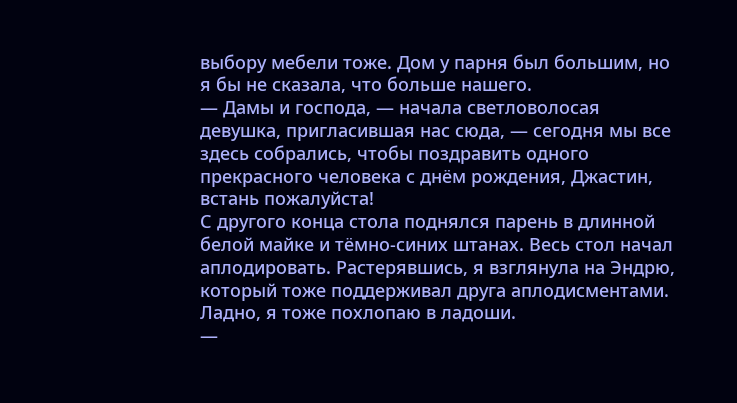выбору мебели тоже. Дом у парня был большим, но я бы не сказала, что больше нашего.
— Дамы и господа, — начала светловолосая девушка, пригласившая нас сюда, — сегодня мы все здесь собрались, чтобы поздравить одного прекрасного человека с днём рождения, Джастин, встань пожалуйста!
С другого конца стола поднялся парень в длинной белой майке и тёмно-синих штанах. Весь стол начал аплодировать. Растерявшись, я взглянула на Эндрю, который тоже поддерживал друга аплодисментами.
Ладно, я тоже похлопаю в ладоши.
—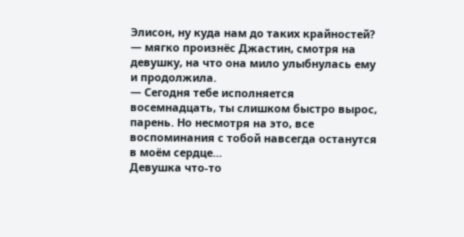Элисон, ну куда нам до таких крайностей? — мягко произнёс Джастин, смотря на девушку, на что она мило улыбнулась ему и продолжила.
— Сегодня тебе исполняется восемнадцать, ты слишком быстро вырос, парень. Но несмотря на это, все воспоминания с тобой навсегда останутся в моём сердце…
Девушка что-то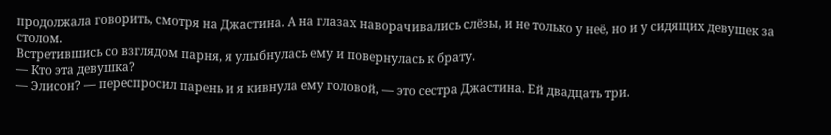продолжала говорить, смотря на Джастина. А на глазах наворачивались слёзы, и не только у неё, но и у сидящих девушек за столом.
Встретившись со взглядом парня, я улыбнулась ему и повернулась к брату.
— Кто эта девушка?
— Элисон? — переспросил парень и я кивнула ему головой, — это сестра Джастина. Ей двадцать три.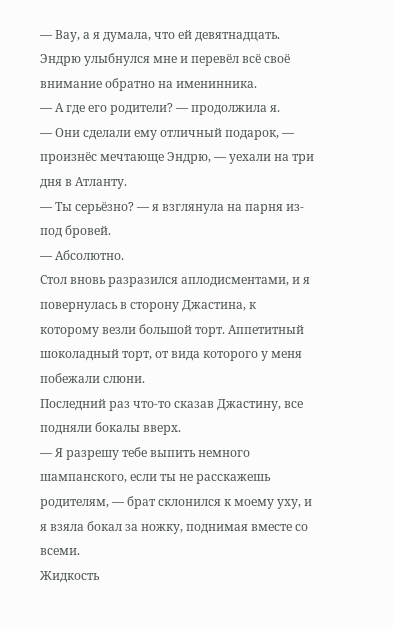— Вау, а я думала, что ей девятнадцать.
Эндрю улыбнулся мне и перевёл всё своё внимание обратно на именинника.
— А где его родители? — продолжила я.
— Они сделали ему отличный подарок, — произнёс мечтающе Эндрю, — уехали на три дня в Атланту.
— Ты серьёзно? — я взглянула на парня из-под бровей.
— Абсолютно.
Стол вновь разразился аплодисментами, и я повернулась в сторону Джастина, к которому везли большой торт. Аппетитный шоколадный торт, от вида которого у меня побежали слюни.
Последний раз что-то сказав Джастину, все подняли бокалы вверх.
— Я разрешу тебе выпить немного шампанского, если ты не расскажешь родителям, — брат склонился к моему уху, и я взяла бокал за ножку, поднимая вместе со всеми.
Жидкость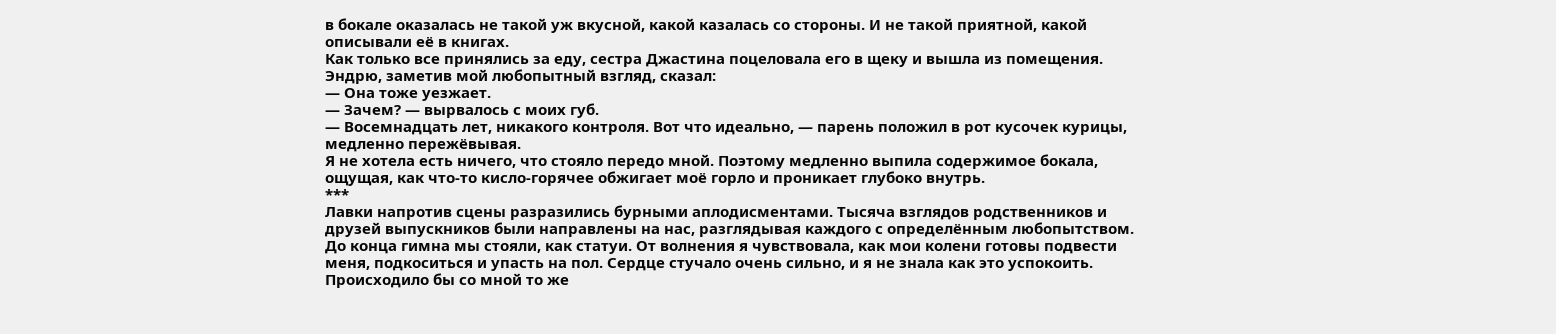в бокале оказалась не такой уж вкусной, какой казалась со стороны. И не такой приятной, какой описывали её в книгах.
Как только все принялись за еду, сестра Джастина поцеловала его в щеку и вышла из помещения. Эндрю, заметив мой любопытный взгляд, сказал:
— Она тоже уезжает.
— Зачем? — вырвалось с моих губ.
— Восемнадцать лет, никакого контроля. Вот что идеально, — парень положил в рот кусочек курицы, медленно пережёвывая.
Я не хотела есть ничего, что стояло передо мной. Поэтому медленно выпила содержимое бокала, ощущая, как что-то кисло-горячее обжигает моё горло и проникает глубоко внутрь.
***
Лавки напротив сцены разразились бурными аплодисментами. Тысяча взглядов родственников и друзей выпускников были направлены на нас, разглядывая каждого с определённым любопытством. До конца гимна мы стояли, как статуи. От волнения я чувствовала, как мои колени готовы подвести меня, подкоситься и упасть на пол. Сердце стучало очень сильно, и я не знала как это успокоить. Происходило бы со мной то же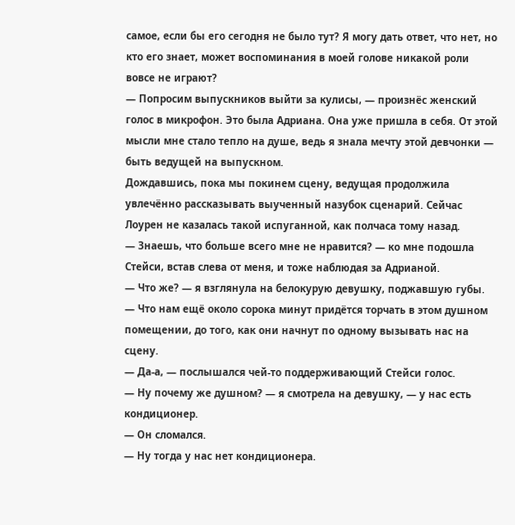самое, если бы его сегодня не было тут? Я могу дать ответ, что нет, но кто его знает, может воспоминания в моей голове никакой роли вовсе не играют?
— Попросим выпускников выйти за кулисы, — произнёс женский голос в микрофон. Это была Адриана. Она уже пришла в себя. От этой мысли мне стало тепло на душе, ведь я знала мечту этой девчонки — быть ведущей на выпускном.
Дождавшись, пока мы покинем сцену, ведущая продолжила увлечённо рассказывать выученный назубок сценарий. Сейчас Лоурен не казалась такой испуганной, как полчаса тому назад.
— Знаешь, что больше всего мне не нравится? — ко мне подошла Стейси, встав слева от меня, и тоже наблюдая за Адрианой.
— Что же? — я взглянула на белокурую девушку, поджавшую губы.
— Что нам ещё около сорока минут придётся торчать в этом душном помещении, до того, как они начнут по одному вызывать нас на сцену.
— Да-а, — послышался чей-то поддерживающий Стейси голос.
— Ну почему же душном? — я смотрела на девушку, — у нас есть кондиционер.
— Он сломался.
— Ну тогда у нас нет кондиционера.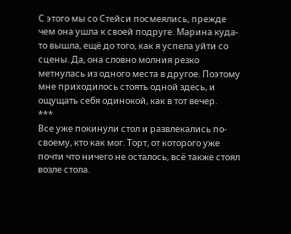С этого мы со Стейси посмеялись, прежде чем она ушла к своей подруге. Марина куда-то вышла, ещё до того, как я успела уйти со сцены. Да, она словно молния резко метнулась из одного места в другое. Поэтому мне приходилось стоять одной здесь, и ощущать себя одинокой, как в тот вечер.
***
Все уже покинули стол и развлекались по-своему, кто как мог. Торт, от которого уже почти что ничего не осталось, всё также стоял возле стола.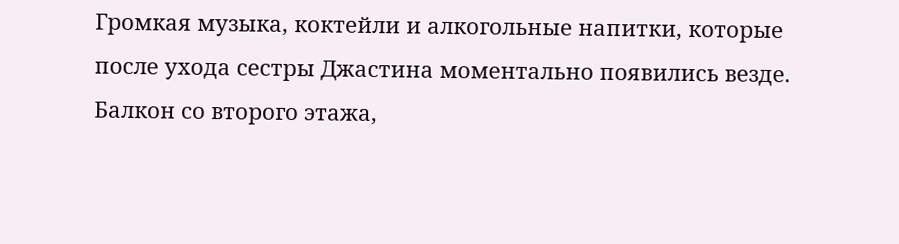Громкая музыка, коктейли и алкогольные напитки, которые после ухода сестры Джастина моментально появились везде. Балкон со второго этажа,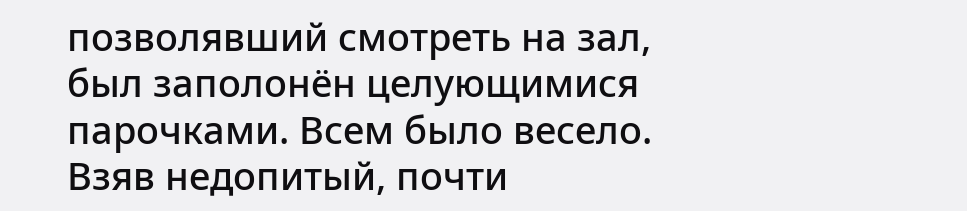позволявший смотреть на зал, был заполонён целующимися парочками. Всем было весело.
Взяв недопитый, почти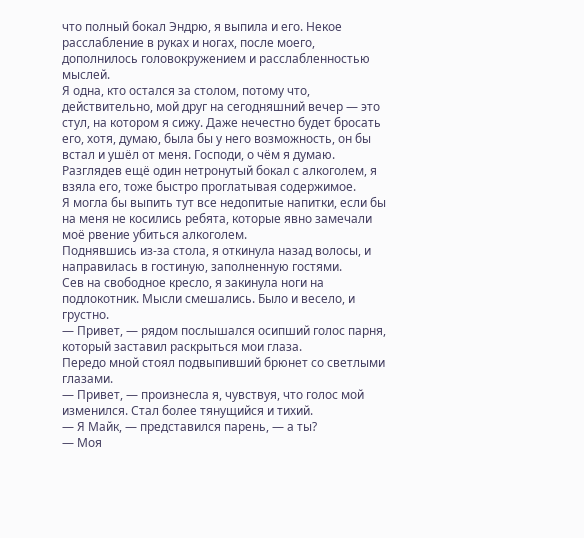что полный бокал Эндрю, я выпила и его. Некое расслабление в руках и ногах, после моего, дополнилось головокружением и расслабленностью мыслей.
Я одна, кто остался за столом, потому что, действительно, мой друг на сегодняшний вечер — это стул, на котором я сижу. Даже нечестно будет бросать его, хотя, думаю, была бы у него возможность, он бы встал и ушёл от меня. Господи, о чём я думаю.
Разглядев ещё один нетронутый бокал с алкоголем, я взяла его, тоже быстро проглатывая содержимое.
Я могла бы выпить тут все недопитые напитки, если бы на меня не косились ребята, которые явно замечали моё рвение убиться алкоголем.
Поднявшись из-за стола, я откинула назад волосы, и направилась в гостиную, заполненную гостями.
Сев на свободное кресло, я закинула ноги на подлокотник. Мысли смешались. Было и весело, и грустно.
— Привет, — рядом послышался осипший голос парня, который заставил раскрыться мои глаза.
Передо мной стоял подвыпивший брюнет со светлыми глазами.
— Привет, — произнесла я, чувствуя, что голос мой изменился. Стал более тянущийся и тихий.
— Я Майк, — представился парень, — а ты?
— Моя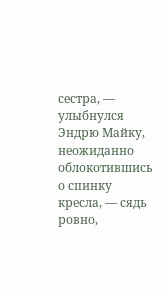сестра, — улыбнулся Эндрю Майку, неожиданно облокотившись о спинку кресла, — сядь ровно,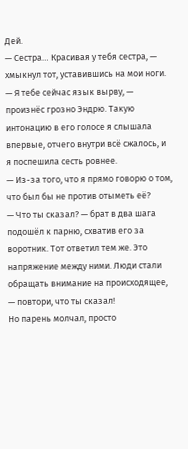Дей.
— Сестра… Красивая у тебя сестра, — хмыкнул тот, уставившись на мои ноги.
— Я тебе сейчас язык вырву, — произнёс грозно Эндрю. Такую интонацию в его голосе я слышала впервые, отчего внутри всё сжалось, и я поспешила сесть ровнее.
— Из-за того, что я прямо говорю о том, что был бы не против отыметь её?
— Что ты сказал? — брат в два шага подошёл к парню, схватив его за воротник. Тот ответил тем же. Это напряжение между ними. Люди стали обращать внимание на происходящее, — повтори, что ты сказал!
Но парень молчал, просто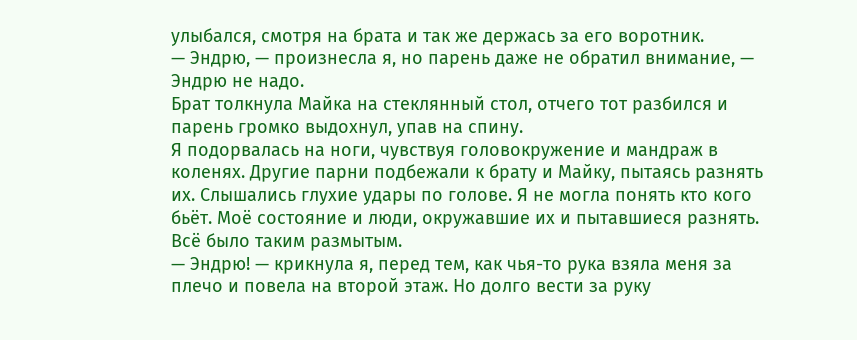улыбался, смотря на брата и так же держась за его воротник.
— Эндрю, — произнесла я, но парень даже не обратил внимание, — Эндрю не надо.
Брат толкнула Майка на стеклянный стол, отчего тот разбился и парень громко выдохнул, упав на спину.
Я подорвалась на ноги, чувствуя головокружение и мандраж в коленях. Другие парни подбежали к брату и Майку, пытаясь разнять их. Слышались глухие удары по голове. Я не могла понять кто кого бьёт. Моё состояние и люди, окружавшие их и пытавшиеся разнять. Всё было таким размытым.
— Эндрю! — крикнула я, перед тем, как чья-то рука взяла меня за плечо и повела на второй этаж. Но долго вести за руку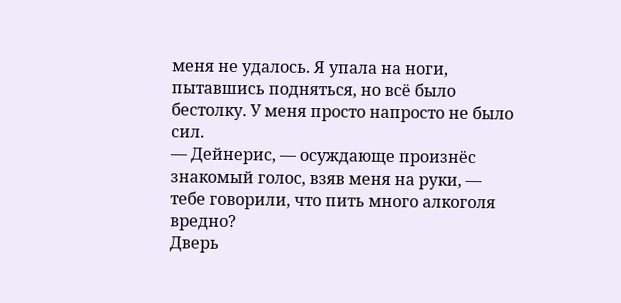меня не удалось. Я упала на ноги, пытавшись подняться, но всё было бестолку. У меня просто напросто не было сил.
— Дейнерис, — осуждающе произнёс знакомый голос, взяв меня на руки, — тебе говорили, что пить много алкоголя вредно?
Дверь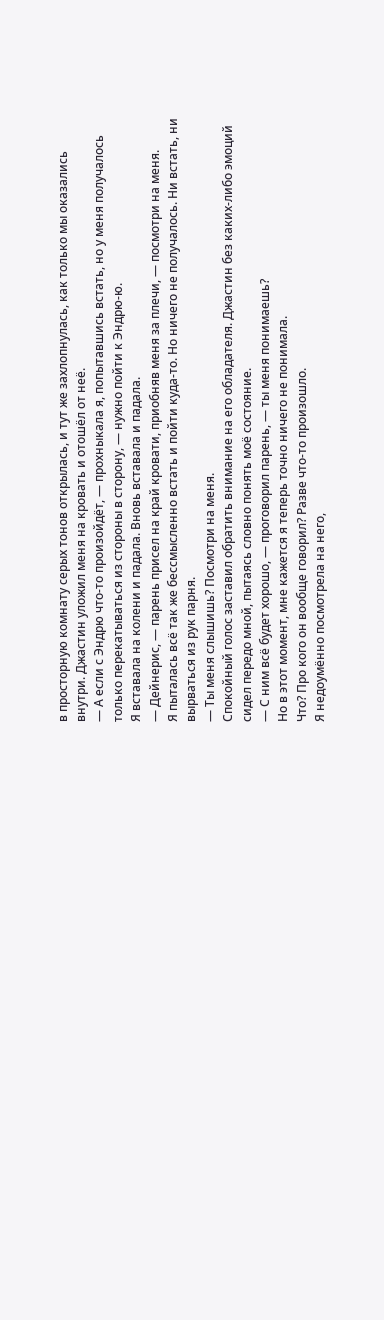в просторную комнату серых тонов открылась, и тут же захлопнулась, как только мы оказались внутри. Джастин уложил меня на кровать и отошёл от неё.
— А если с Эндрю что-то произойдёт, — прохныкала я, попытавшись встать, но у меня получалось только перекатываться из стороны в сторону, — нужно пойти к Эндрю-ю.
Я вставала на колени и падала. Вновь вставала и падала.
— Дейнерис, — парень присел на край кровати, приобняв меня за плечи, — посмотри на меня.
Я пыталась всё так же бессмысленно встать и пойти куда-то. Но ничего не получалось. Ни встать, ни вырваться из рук парня.
— Ты меня слышишь? Посмотри на меня.
Спокойный голос заставил обратить внимание на его обладателя. Джастин без каких-либо эмоций сидел передо мной, пытаясь словно понять моё состояние.
— С ним всё будет хорошо, — проговорил парень, — ты меня понимаешь?
Но в этот момент, мне кажется я теперь точно ничего не понимала.
Что? Про кого он вообще говорил? Разве что-то произошло.
Я недоумённо посмотрела на него,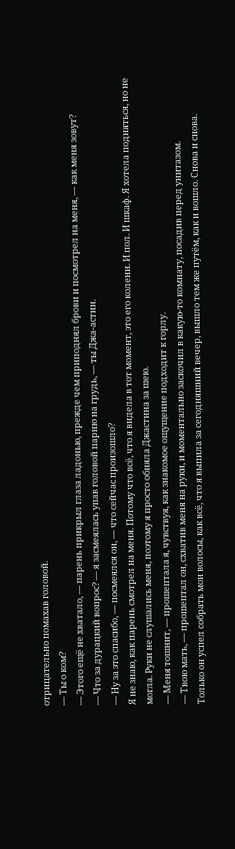отрицательно помахав головой.
— Ты о ком?
— Этого ещё не хватало, — парень прикрыл глаза ладонью, прежде чем приподнял брови и посмотрел на меня, — как меня зовут?
— Что за дурацкий вопрос? — я засмеялась упав головой парню на грудь, — ты Джа-астин.
— Ну за это спасибо, — посмеялся он, — что сейчас произошло?
Я не знаю, как парень смотрел на меня. Потому что всё, что я видела в тот момент, это его колени. И пол. И шкаф. Я хотела подняться, но не могла. Руки не слушались меня, поэтому я просто обняла Джастина за шею.
— Меня тошнит, — прошептала я, чувствуя, как знакомое ощущение подходит к горлу.
— Твою мать, — прошептал он, схватив меня на руки, и моментально заскочил в какую-то комнату, посадив перед унитазом.
Только он успел собрать мои волосы, как всё, что я выпила за сегодняшний вечер, вышло тем же путём, как и вошло. Снова и снова.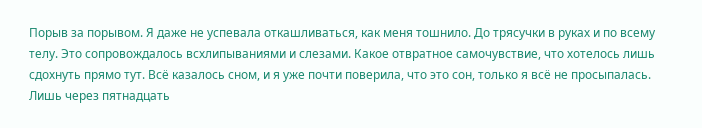Порыв за порывом. Я даже не успевала откашливаться, как меня тошнило. До трясучки в руках и по всему телу. Это сопровождалось всхлипываниями и слезами. Какое отвратное самочувствие, что хотелось лишь сдохнуть прямо тут. Всё казалось сном, и я уже почти поверила, что это сон, только я всё не просыпалась. Лишь через пятнадцать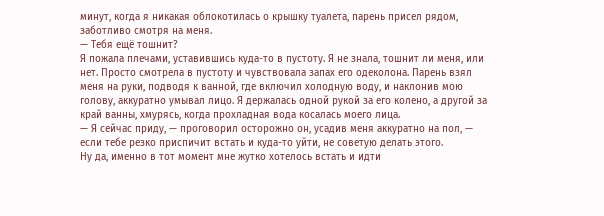минут, когда я никакая облокотилась о крышку туалета, парень присел рядом, заботливо смотря на меня.
— Тебя ещё тошнит?
Я пожала плечами, уставившись куда-то в пустоту. Я не знала, тошнит ли меня, или нет. Просто смотрела в пустоту и чувствовала запах его одеколона. Парень взял меня на руки, подводя к ванной, где включил холодную воду, и наклонив мою голову, аккуратно умывал лицо. Я держалась одной рукой за его колено, а другой за край ванны, хмурясь, когда прохладная вода косалась моего лица.
— Я сейчас приду, — проговорил осторожно он, усадив меня аккуратно на пол, — если тебе резко приспичит встать и куда-то уйти, не советую делать этого.
Ну да, именно в тот момент мне жутко хотелось встать и идти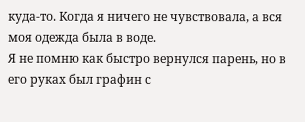куда-то. Когда я ничего не чувствовала, а вся моя одежда была в воде.
Я не помню как быстро вернулся парень, но в его руках был графин с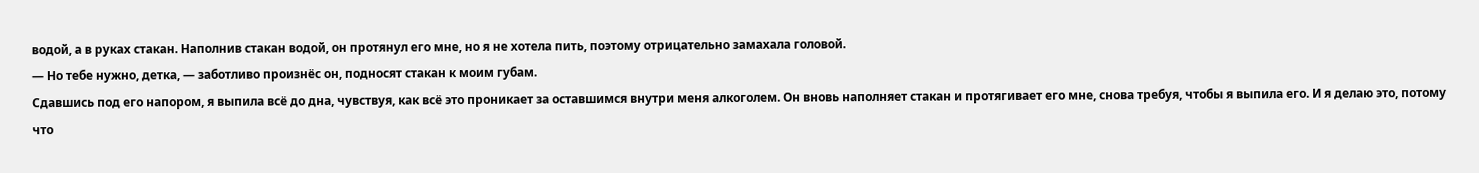водой, а в руках стакан. Наполнив стакан водой, он протянул его мне, но я не хотела пить, поэтому отрицательно замахала головой.
— Но тебе нужно, детка, — заботливо произнёс он, подносят стакан к моим губам.
Сдавшись под его напором, я выпила всё до дна, чувствуя, как всё это проникает за оставшимся внутри меня алкоголем. Он вновь наполняет стакан и протягивает его мне, снова требуя, чтобы я выпила его. И я делаю это, потому что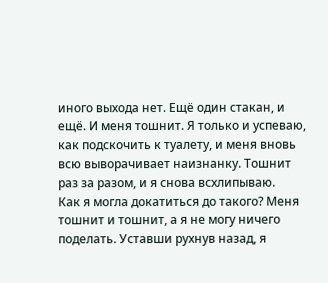иного выхода нет. Ещё один стакан, и ещё. И меня тошнит. Я только и успеваю, как подскочить к туалету, и меня вновь всю выворачивает наизнанку. Тошнит раз за разом, и я снова всхлипываю.
Как я могла докатиться до такого? Меня тошнит и тошнит, а я не могу ничего поделать. Уставши рухнув назад, я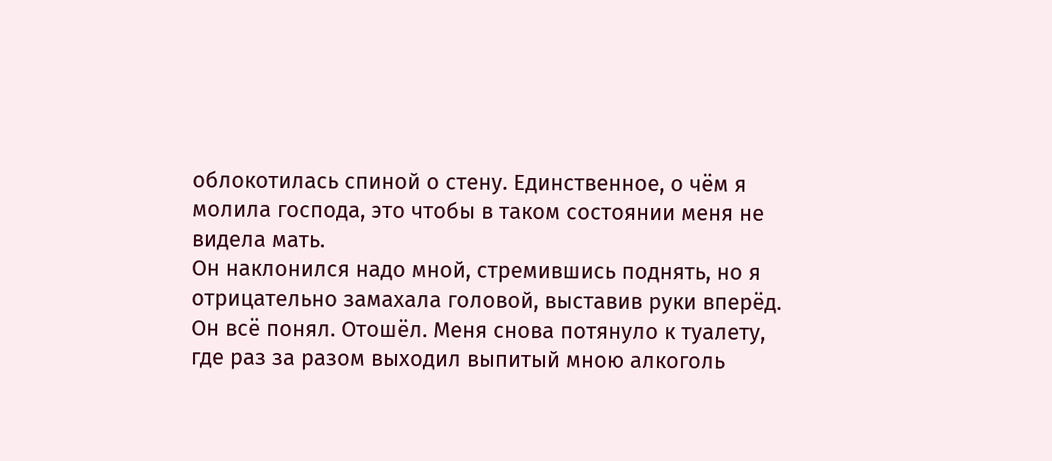облокотилась спиной о стену. Единственное, о чём я молила господа, это чтобы в таком состоянии меня не видела мать.
Он наклонился надо мной, стремившись поднять, но я отрицательно замахала головой, выставив руки вперёд.
Он всё понял. Отошёл. Меня снова потянуло к туалету, где раз за разом выходил выпитый мною алкоголь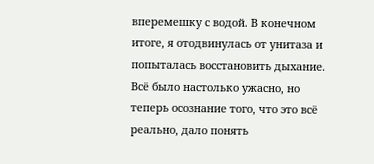вперемешку с водой. В конечном итоге, я отодвинулась от унитаза и попыталась восстановить дыхание. Всё было настолько ужасно, но теперь осознание того, что это всё реально, дало понять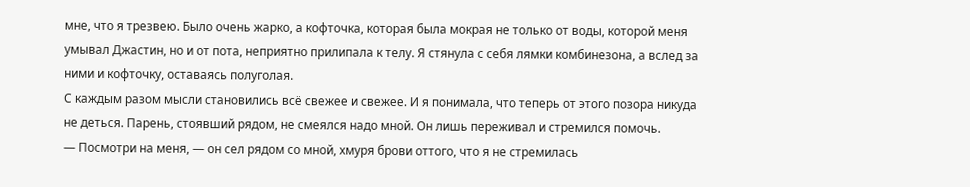мне, что я трезвею. Было очень жарко, а кофточка, которая была мокрая не только от воды, которой меня умывал Джастин, но и от пота, неприятно прилипала к телу. Я стянула с себя лямки комбинезона, а вслед за ними и кофточку, оставаясь полуголая.
С каждым разом мысли становились всё свежее и свежее. И я понимала, что теперь от этого позора никуда не деться. Парень, стоявший рядом, не смеялся надо мной. Он лишь переживал и стремился помочь.
— Посмотри на меня, — он сел рядом со мной, хмуря брови оттого, что я не стремилась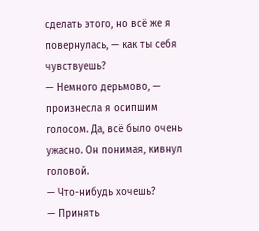сделать этого, но всё же я повернулась, — как ты себя чувствуешь?
— Немного дерьмово, — произнесла я осипшим голосом. Да, всё было очень ужасно. Он понимая, кивнул головой.
— Что-нибудь хочешь?
— Принять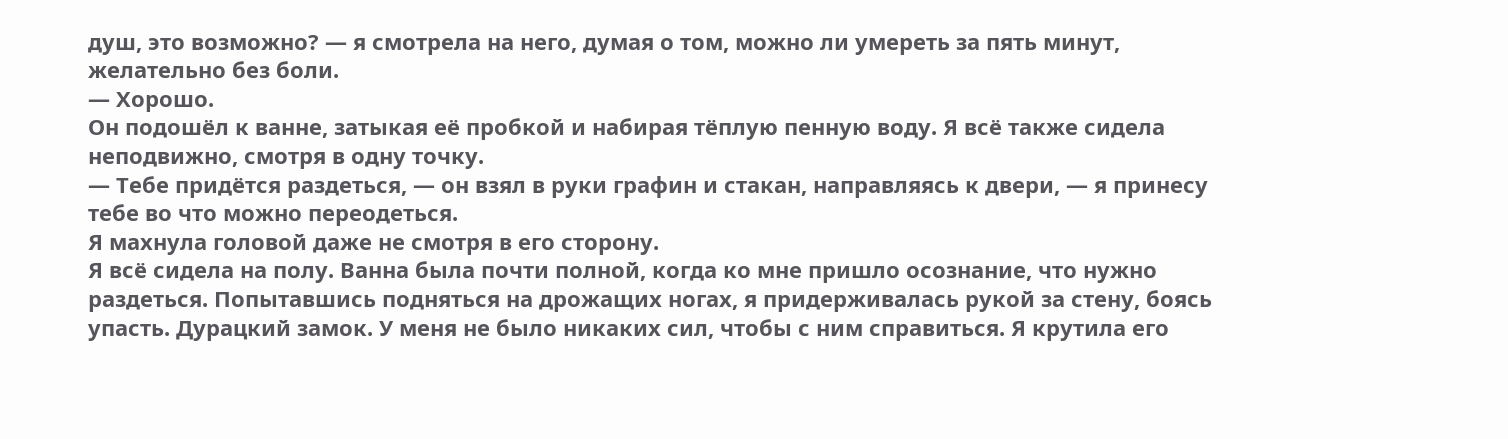душ, это возможно? — я смотрела на него, думая о том, можно ли умереть за пять минут, желательно без боли.
— Хорошо.
Он подошёл к ванне, затыкая её пробкой и набирая тёплую пенную воду. Я всё также сидела неподвижно, смотря в одну точку.
— Тебе придётся раздеться, — он взял в руки графин и стакан, направляясь к двери, — я принесу тебе во что можно переодеться.
Я махнула головой даже не смотря в его сторону.
Я всё сидела на полу. Ванна была почти полной, когда ко мне пришло осознание, что нужно раздеться. Попытавшись подняться на дрожащих ногах, я придерживалась рукой за стену, боясь упасть. Дурацкий замок. У меня не было никаких сил, чтобы с ним справиться. Я крутила его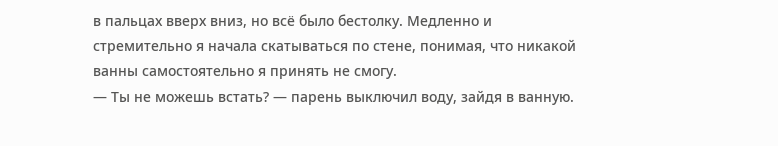в пальцах вверх вниз, но всё было бестолку. Медленно и стремительно я начала скатываться по стене, понимая, что никакой ванны самостоятельно я принять не смогу.
— Ты не можешь встать? — парень выключил воду, зайдя в ванную.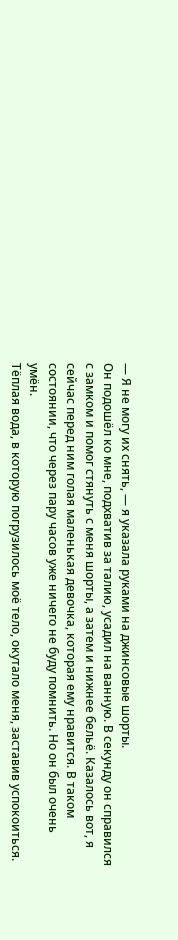— Я не могу их снять, — я указала руками на джинсовые шорты.
Он подошёл ко мне, подхватив за талию, усадил на ванную. В секунду он справился с замком и помог стянуть с меня шорты, а затем и нижнее бельё. Казалось вот, я сейчас перед ним голая маленькая девочка, которая ему нравится. В таком состоянии, что через пару часов уже ничего не буду помнить. Но он был очень умён.
Тёплая вода, в которую погрузилось моё тело, окутало меня, заставив успокоиться.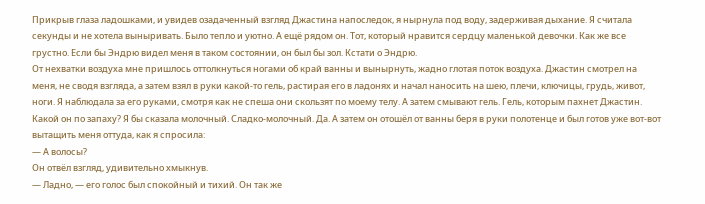Прикрыв глаза ладошками, и увидев озадаченный взгляд Джастина напоследок, я нырнула под воду, задерживая дыхание. Я считала секунды и не хотела выныривать. Было тепло и уютно. А ещё рядом он. Тот, который нравится сердцу маленькой девочки. Как же все грустно. Если бы Эндрю видел меня в таком состоянии, он был бы зол. Кстати о Эндрю.
От нехватки воздуха мне пришлось оттолкнуться ногами об край ванны и вынырнуть, жадно глотая поток воздуха. Джастин смотрел на меня, не сводя взгляда, а затем взял в руки какой-то гель, растирая его в ладонях и начал наносить на шею, плечи, ключицы, грудь, живот, ноги. Я наблюдала за его руками, смотря как не спеша они скользят по моему телу. А затем смывают гель. Гель, которым пахнет Джастин. Какой он по запаху? Я бы сказала молочный. Сладко-молочный. Да. А затем он отошёл от ванны беря в руки полотенце и был готов уже вот-вот вытащить меня оттуда, как я спросила:
— А волосы?
Он отвёл взгляд, удивительно хмыкнув.
— Ладно, — его голос был спокойный и тихий. Он так же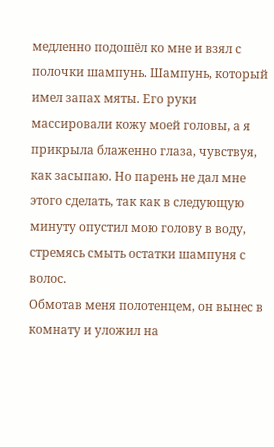медленно подошёл ко мне и взял с полочки шампунь. Шампунь, который имел запах мяты. Его руки массировали кожу моей головы, а я прикрыла блаженно глаза, чувствуя, как засыпаю. Но парень не дал мне этого сделать, так как в следующую минуту опустил мою голову в воду, стремясь смыть остатки шампуня с волос.
Обмотав меня полотенцем, он вынес в комнату и уложил на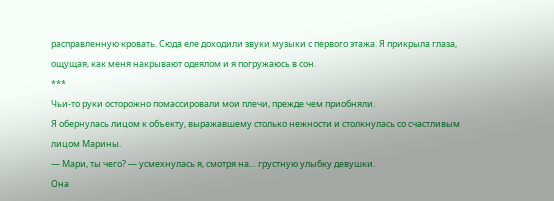расправленную кровать. Сюда еле доходили звуки музыки с первого этажа. Я прикрыла глаза, ощущая, как меня накрывают одеялом и я погружаюсь в сон.
***
Чьи-то руки осторожно помассировали мои плечи, прежде чем приобняли.
Я обернулась лицом к объекту, выражавшему столько нежности и столкнулась со счастливым лицом Марины.
— Мари, ты чего? — усмехнулась я, смотря на… грустную улыбку девушки.
Она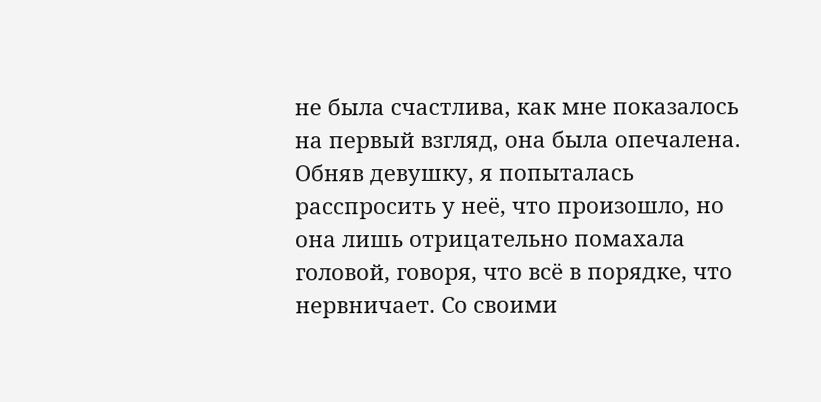не была счастлива, как мне показалось на первый взгляд, она была опечалена. Обняв девушку, я попыталась расспросить у неё, что произошло, но она лишь отрицательно помахала головой, говоря, что всё в порядке, что нервничает. Со своими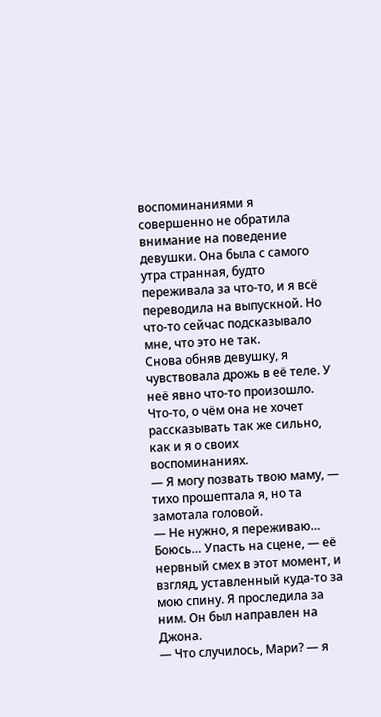воспоминаниями я совершенно не обратила внимание на поведение девушки. Она была с самого утра странная, будто переживала за что-то, и я всё переводила на выпускной. Но что-то сейчас подсказывало мне, что это не так.
Снова обняв девушку, я чувствовала дрожь в её теле. У неё явно что-то произошло. Что-то, о чём она не хочет рассказывать так же сильно, как и я о своих воспоминаниях.
— Я могу позвать твою маму, — тихо прошептала я, но та замотала головой.
— Не нужно, я переживаю… Боюсь… Упасть на сцене, — её нервный смех в этот момент, и взгляд, уставленный куда-то за мою спину. Я проследила за ним. Он был направлен на Джона.
— Что случилось, Мари? — я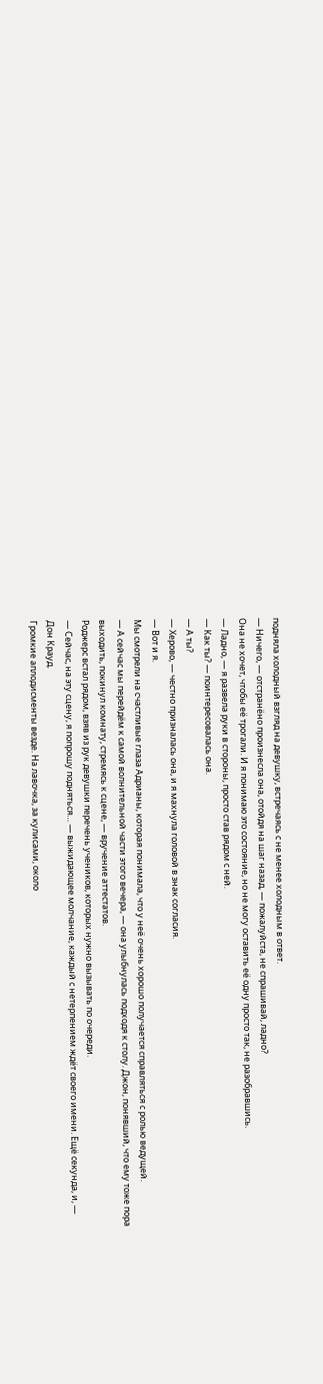подняла холодный взгляд на девушку, встречаясь с не менее холодным в ответ.
— Ничего, — отстранёно произнесла она, отойдя на шаг назад, — пожалуйста, не спрашивай, ладно?
Она не хочет, чтобы её трогали. И я понимаю это состояние, но не могу оставить её одну просто так, не разобравшись.
— Ладно, — я развела руки в стороны, просто став рядом с ней.
— Как ты? — поинтересовалась она.
— А ты?
— Херово, — честно призналась она, и я махнула головой в знак согласия.
— Вот и я.
Мы смотрели на счастливые глаза Адрианы, которая понимала, что у неё очень хорошо получается справляться с ролью ведущей.
— А сейчас мы перейдём к самой волнительной части этого вечера, — она улыбнулась подходя к столу. Джон, понявший, что ему тоже пора выходить, покинул комнату, стремясь к сцене, — вручение аттестатов.
Роджерс встал рядом, взяв из рук девушки перечень учеников, которых нужно вызывать по очереди.
— Сейчас, на эту сцену, я попрошу подняться… — выжидающее молчание, каждый с нетерпением ждёт своего имени. Ещё секунда, и, — Дон Крауд.
Громкие аплодисменты везде. На лавочка, за кулисами, около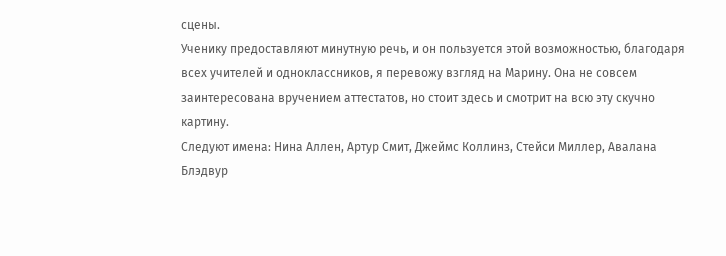сцены.
Ученику предоставляют минутную речь, и он пользуется этой возможностью, благодаря всех учителей и одноклассников, я перевожу взгляд на Марину. Она не совсем заинтересована вручением аттестатов, но стоит здесь и смотрит на всю эту скучно картину.
Следуют имена: Нина Аллен, Артур Смит, Джеймс Коллинз, Стейси Миллер, Авалана Блэдвур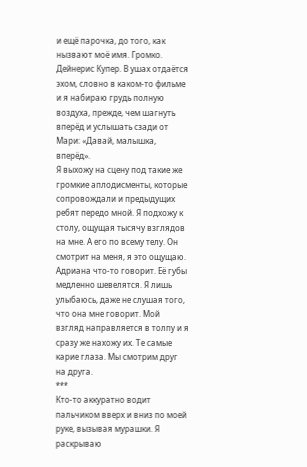и ещё парочка, до того, как нызвают моё имя. Громко. Дейнерис Купер. В ушах отдаётся эхом, словно в каком-то фильме и я набираю грудь полную воздуха, прежде, чем шагнуть вперёд и услышать сзади от Мари: «Давай, малышка, вперёд».
Я выхожу на сцену под такие же громкие аплодисменты, которые сопровождали и предыдущих ребят передо мной. Я подхожу к столу, ощущая тысячу взглядов на мне. А его по всему телу. Он смотрит на меня, я это ощущаю.
Адриана что-то говорит. Её губы медленно шевелятся. Я лишь улыбаюсь, даже не слушая того, что она мне говорит. Мой взгляд направляется в толпу и я сразу же нахожу их. Те самые карие глаза. Мы смотрим друг на друга.
***
Кто-то аккуратно водит пальчиком вверх и вниз по моей руке, вызывая мурашки. Я раскрываю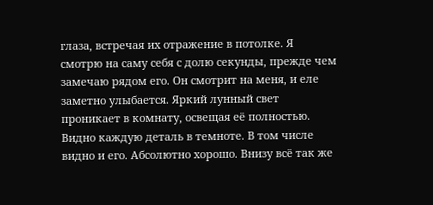глаза, встречая их отражение в потолке. Я смотрю на саму себя с долю секунды, прежде чем замечаю рядом его. Он смотрит на меня, и еле заметно улыбается. Яркий лунный свет проникает в комнату, освещая её полностью. Видно каждую деталь в темноте. В том числе видно и его. Абсолютно хорошо. Внизу всё так же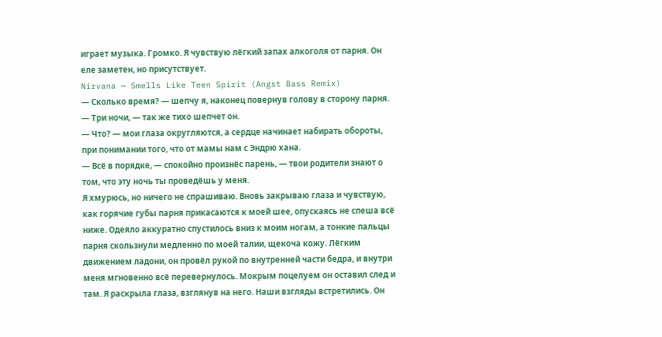играет музыка. Громко. Я чувствую лёгкий запах алкоголя от парня. Он еле заметен, но присутствует.
Nirvana — Smells Like Teen Spirit (Angst Bass Remix)
— Сколько время? — шепчу я, наконец повернув голову в сторону парня.
— Три ночи, — так же тихо шепчет он.
— Что? — мои глаза округляются, а сердце начинает набирать обороты, при понимании того, что от мамы нам с Эндрю хана.
— Всё в порядке, — спокойно произнёс парень, — твои родители знают о том, что эту ночь ты проведёшь у меня.
Я хмурюсь, но ничего не спрашиваю. Вновь закрываю глаза и чувствую, как горячие губы парня прикасаются к моей шее, опускаясь не спеша всё ниже. Одеяло аккуратно спустилось вниз к моим ногам, а тонкие пальцы парня скользнули медленно по моей талии, щекоча кожу. Лёгким движением ладони, он провёл рукой по внутренней части бедра, и внутри меня мгновенно всё перевернулось. Мокрым поцелуем он оставил след и там. Я раскрыла глаза, взглянув на него. Наши взгляды встретились. Он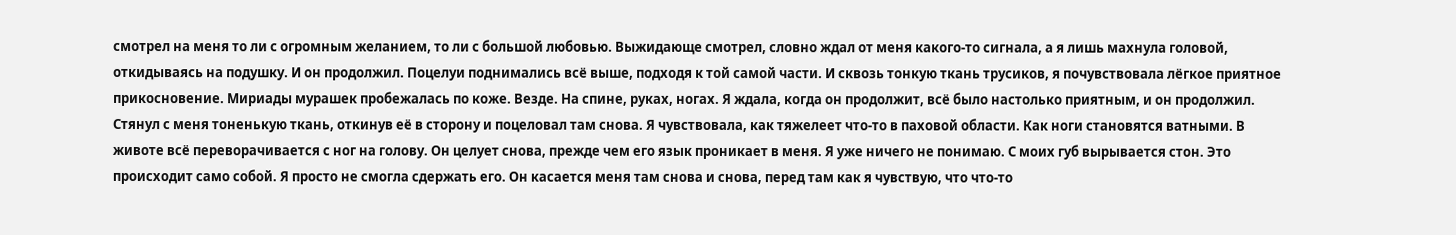смотрел на меня то ли с огромным желанием, то ли с большой любовью. Выжидающе смотрел, словно ждал от меня какого-то сигнала, а я лишь махнула головой, откидываясь на подушку. И он продолжил. Поцелуи поднимались всё выше, подходя к той самой части. И сквозь тонкую ткань трусиков, я почувствовала лёгкое приятное прикосновение. Мириады мурашек пробежалась по коже. Везде. На спине, руках, ногах. Я ждала, когда он продолжит, всё было настолько приятным, и он продолжил. Стянул с меня тоненькую ткань, откинув её в сторону и поцеловал там снова. Я чувствовала, как тяжелеет что-то в паховой области. Как ноги становятся ватными. В животе всё переворачивается с ног на голову. Он целует снова, прежде чем его язык проникает в меня. Я уже ничего не понимаю. С моих губ вырывается стон. Это происходит само собой. Я просто не смогла сдержать его. Он касается меня там снова и снова, перед там как я чувствую, что что-то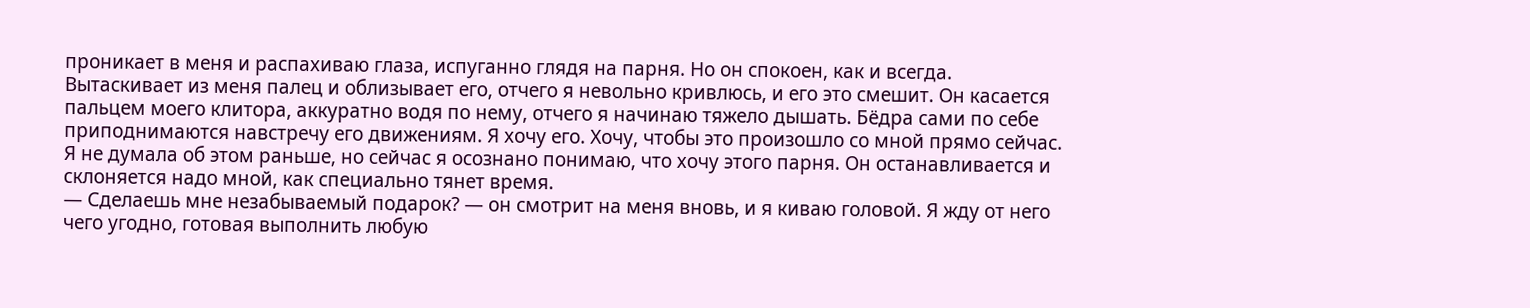проникает в меня и распахиваю глаза, испуганно глядя на парня. Но он спокоен, как и всегда. Вытаскивает из меня палец и облизывает его, отчего я невольно кривлюсь, и его это смешит. Он касается пальцем моего клитора, аккуратно водя по нему, отчего я начинаю тяжело дышать. Бёдра сами по себе приподнимаются навстречу его движениям. Я хочу его. Хочу, чтобы это произошло со мной прямо сейчас. Я не думала об этом раньше, но сейчас я осознано понимаю, что хочу этого парня. Он останавливается и склоняется надо мной, как специально тянет время.
— Сделаешь мне незабываемый подарок? — он смотрит на меня вновь, и я киваю головой. Я жду от него чего угодно, готовая выполнить любую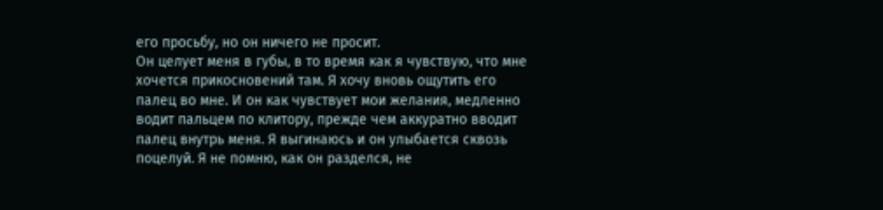его просьбу, но он ничего не просит.
Он целует меня в губы, в то время как я чувствую, что мне хочется прикосновений там. Я хочу вновь ощутить его палец во мне. И он как чувствует мои желания, медленно водит пальцем по клитору, прежде чем аккуратно вводит палец внутрь меня. Я выгинаюсь и он улыбается сквозь поцелуй. Я не помню, как он разделся, не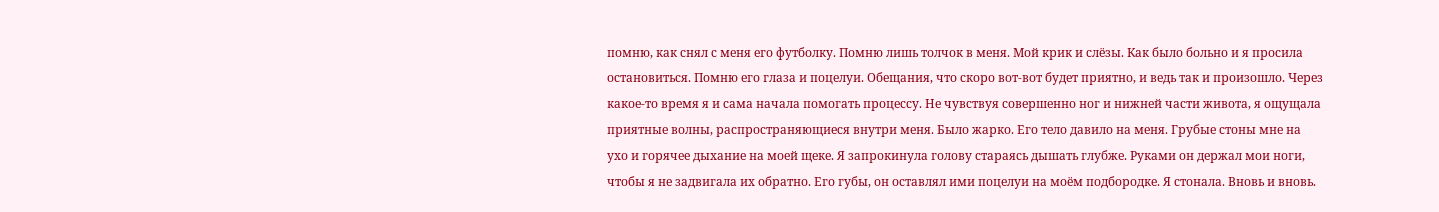помню, как снял с меня его футболку. Помню лишь толчок в меня. Мой крик и слёзы. Как было больно и я просила остановиться. Помню его глаза и поцелуи. Обещания, что скоро вот-вот будет приятно, и ведь так и произошло. Через какое-то время я и сама начала помогать процессу. Не чувствуя совершенно ног и нижней части живота, я ощущала приятные волны, распространяющиеся внутри меня. Было жарко. Его тело давило на меня. Грубые стоны мне на ухо и горячее дыхание на моей щеке. Я запрокинула голову стараясь дышать глубже. Руками он держал мои ноги, чтобы я не задвигала их обратно. Его губы, он оставлял ими поцелуи на моём подбородке. Я стонала. Вновь и вновь.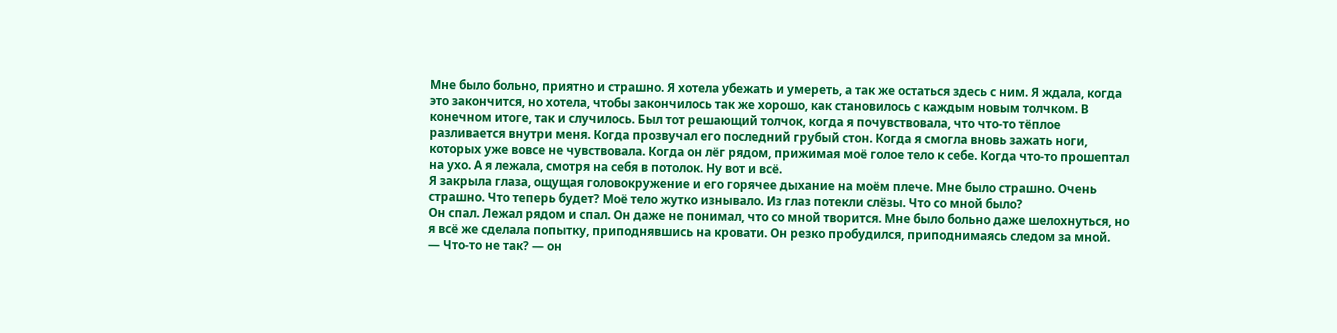Мне было больно, приятно и страшно. Я хотела убежать и умереть, а так же остаться здесь с ним. Я ждала, когда это закончится, но хотела, чтобы закончилось так же хорошо, как становилось с каждым новым толчком. В конечном итоге, так и случилось. Был тот решающий толчок, когда я почувствовала, что что-то тёплое разливается внутри меня. Когда прозвучал его последний грубый стон. Когда я смогла вновь зажать ноги, которых уже вовсе не чувствовала. Когда он лёг рядом, прижимая моё голое тело к себе. Когда что-то прошептал на ухо. А я лежала, смотря на себя в потолок. Ну вот и всё.
Я закрыла глаза, ощущая головокружение и его горячее дыхание на моём плече. Мне было страшно. Очень страшно. Что теперь будет? Моё тело жутко изнывало. Из глаз потекли слёзы. Что со мной было?
Он спал. Лежал рядом и спал. Он даже не понимал, что со мной творится. Мне было больно даже шелохнуться, но я всё же сделала попытку, приподнявшись на кровати. Он резко пробудился, приподнимаясь следом за мной.
— Что-то не так? — он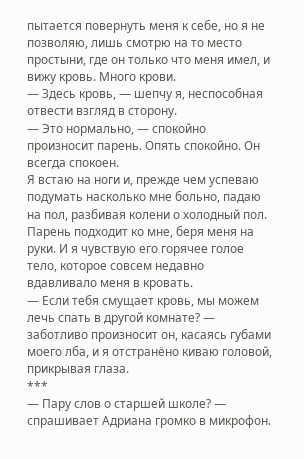пытается повернуть меня к себе, но я не позволяю, лишь смотрю на то место простыни, где он только что меня имел, и вижу кровь. Много крови.
— Здесь кровь, — шепчу я, неспособная отвести взгляд в сторону.
— Это нормально, — спокойно произносит парень. Опять спокойно. Он всегда спокоен.
Я встаю на ноги и, прежде чем успеваю подумать насколько мне больно, падаю на пол, разбивая колени о холодный пол. Парень подходит ко мне, беря меня на руки. И я чувствую его горячее голое тело, которое совсем недавно вдавливало меня в кровать.
— Если тебя смущает кровь, мы можем лечь спать в другой комнате? — заботливо произносит он, касаясь губами моего лба, и я отстранёно киваю головой, прикрывая глаза.
***
— Пару слов о старшей школе? — спрашивает Адриана громко в микрофон.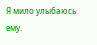Я мило улыбаюсь ему.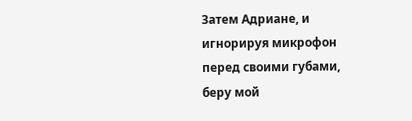Затем Адриане, и игнорируя микрофон перед своими губами, беру мой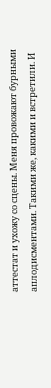аттестат и ухожу со сцены. Меня провожают бурными аплодисментами. Такими же, какими и встретили. И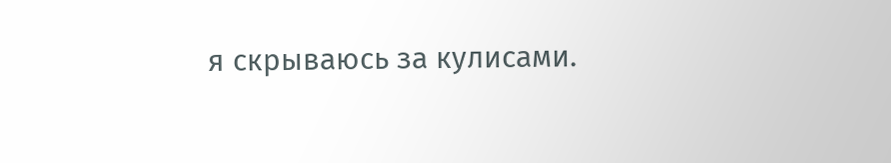я скрываюсь за кулисами.